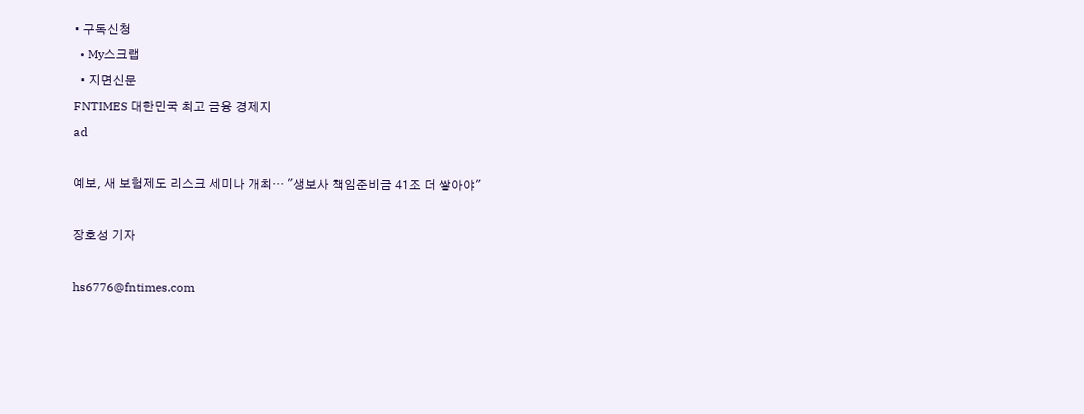• 구독신청
  • My스크랩
  • 지면신문
FNTIMES 대한민국 최고 금융 경제지
ad

예보, 새 보험제도 리스크 세미나 개최… "생보사 책임준비금 41조 더 쌓아야"

장호성 기자

hs6776@fntimes.com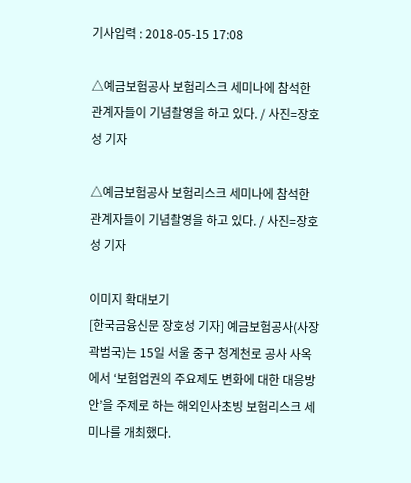기사입력 : 2018-05-15 17:08

△예금보험공사 보험리스크 세미나에 참석한 관계자들이 기념촬영을 하고 있다. / 사진=장호성 기자

△예금보험공사 보험리스크 세미나에 참석한 관계자들이 기념촬영을 하고 있다. / 사진=장호성 기자

이미지 확대보기
[한국금융신문 장호성 기자] 예금보험공사(사장 곽범국)는 15일 서울 중구 청계천로 공사 사옥에서 ‘보험업권의 주요제도 변화에 대한 대응방안’을 주제로 하는 해외인사초빙 보험리스크 세미나를 개최했다.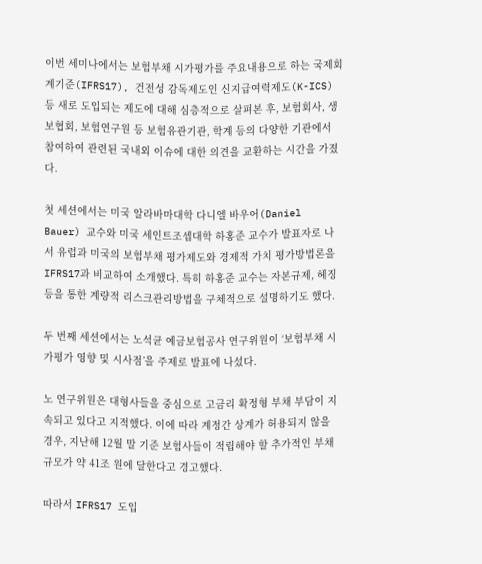이번 세미나에서는 보험부채 시가평가를 주요내용으로 하는 국제회계기준(IFRS17), 건전성 감독제도인 신지급여력제도(K-ICS) 등 새로 도입되는 제도에 대해 심층적으로 살펴본 후, 보험회사, 생보협회, 보험연구원 등 보험유관기관, 학계 등의 다양한 기관에서 참여하여 관련된 국내외 이슈에 대한 의견을 교환하는 시간을 가졌다.

첫 세션에서는 미국 알라바마대학 다니엘 바우어(Daniel Bauer) 교수와 미국 세인트조셉대학 하홍준 교수가 발표자로 나서 유럽과 미국의 보험부채 평가제도와 경제적 가치 평가방법론을 IFRS17과 비교하여 소개했다. 특히 하홍준 교수는 자본규제, 헤징 등을 통한 계량적 리스크관리방법을 구체적으로 설명하기도 했다.

두 번째 세션에서는 노석균 예금보험공사 연구위원이 ‘보험부채 시가평가 영향 및 시사점’을 주제로 발표에 나섰다.

노 연구위원은 대형사들을 중심으로 고금리 확정형 부채 부담이 지속되고 있다고 지적했다. 이에 따라 계정간 상계가 허용되지 않을 경우, 지난해 12월 말 기준 보험사들이 적립해야 할 추가적인 부채 규모가 약 41조 원에 달한다고 경고했다.

따라서 IFRS17 도입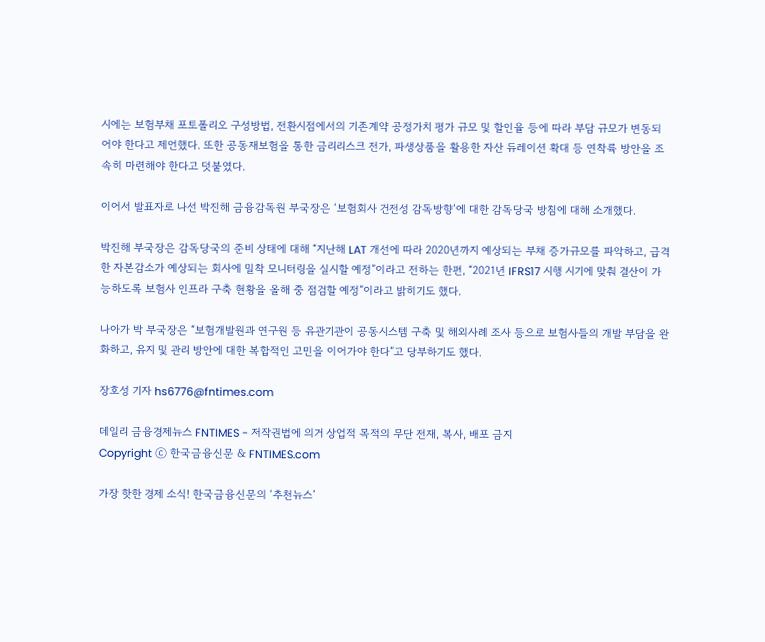시에는 보험부채 포토폴리오 구성방법, 전환시점에서의 기존계약 공정가치 평가 규모 및 할인율 등에 따라 부담 규모가 변동되어야 한다고 제언했다. 또한 공동재보험을 통한 금리리스크 전가, 파생상품을 활용한 자산 듀레이션 확대 등 연착륙 방안을 조속히 마련해야 한다고 덧붙였다.

이어서 발표자로 나선 박진해 금융감독원 부국장은 ‘보험회사 건전성 감독방향’에 대한 감독당국 방침에 대해 소개했다.

박진해 부국장은 감독당국의 준비 상태에 대해 “지난해 LAT 개선에 따라 2020년까지 예상되는 부채 증가규모를 파악하고, 급격한 자본감소가 예상되는 회사에 밀착 모니터링을 실시할 예정”이라고 전하는 한편, “2021년 IFRS17 시행 시기에 맞춰 결산이 가능하도록 보험사 인프라 구축 현황을 올해 중 점검할 예정”이라고 밝히기도 했다.

나아가 박 부국장은 “보험개발원과 연구원 등 유관기관이 공동시스템 구축 및 해외사례 조사 등으로 보험사들의 개발 부담을 완화하고, 유지 및 관리 방안에 대한 복합적인 고민을 이어가야 한다”고 당부하기도 했다.

장호성 기자 hs6776@fntimes.com

데일리 금융경제뉴스 FNTIMES - 저작권법에 의거 상업적 목적의 무단 전재, 복사, 배포 금지
Copyright ⓒ 한국금융신문 & FNTIMES.com

가장 핫한 경제 소식! 한국금융신문의 ‘추천뉴스’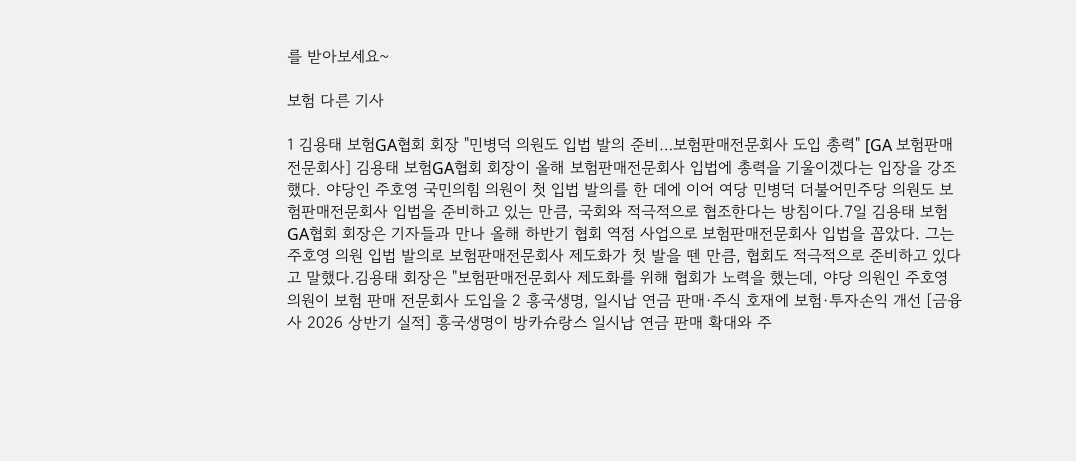를 받아보세요~

보험 다른 기사

1 김용태 보험GA협회 회장 "민병덕 의원도 입법 발의 준비…보험판매전문회사 도입 총력" [GA 보험판매전문회사] 김용태 보험GA협회 회장이 올해 보험판매전문회사 입법에 총력을 기울이겠다는 입장을 강조했다. 야당인 주호영 국민의힘 의원이 첫 입법 발의를 한 데에 이어 여당 민병덕 더불어민주당 의원도 보험판매전문회사 입법을 준비하고 있는 만큼, 국회와 적극적으로 협조한다는 방침이다.7일 김용태 보험GA협회 회장은 기자들과 만나 올해 하반기 협회 역점 사업으로 보험판매전문회사 입법을 꼽았다. 그는 주호영 의원 입법 발의로 보험판매전문회사 제도화가 첫 발을 뗀 만큼, 협회도 적극적으로 준비하고 있다고 말했다.김용태 회장은 "보험판매전문회사 제도화를 위해 협회가 노력을 했는데, 야당 의원인 주호영 의원이 보험 판매 전문회사 도입을 2 흥국생명, 일시납 연금 판매·주식 호재에 보험·투자손익 개선 [금융사 2026 상반기 실적] 흥국생명이 방카슈랑스 일시납 연금 판매 확대와 주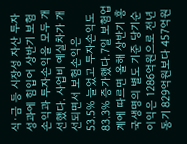식·금 등 시장성 자산 투자 성과에 힘입어 상반기 보험손익과 투자손익을 모두 개선했다. 사업비 예실차가 개선되면서 보험손익은 53.5% 늘었고 투자손익도 83.3% 증가했다.7일 보험업계에 따르면 올해 상반기 흥국생명의 별도 기준 당기순이익은 1286억원으로 전년 동기 829억원보다 457억원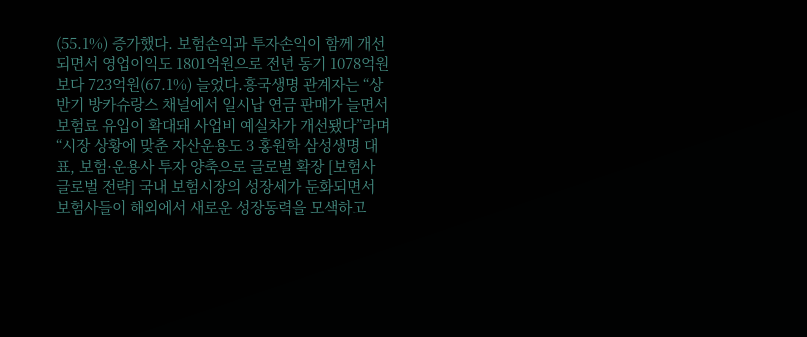(55.1%) 증가했다. 보험손익과 투자손익이 함께 개선되면서 영업이익도 1801억원으로 전년 동기 1078억원보다 723억원(67.1%) 늘었다.흥국생명 관계자는 “상반기 방카슈랑스 채널에서 일시납 연금 판매가 늘면서 보험료 유입이 확대돼 사업비 예실차가 개선됐다”라며 “시장 상황에 맞춘 자산운용도 3 홍원학 삼성생명 대표, 보험·운용사 투자 양축으로 글로벌 확장 [보험사 글로벌 전략] 국내 보험시장의 성장세가 둔화되면서 보험사들이 해외에서 새로운 성장동력을 모색하고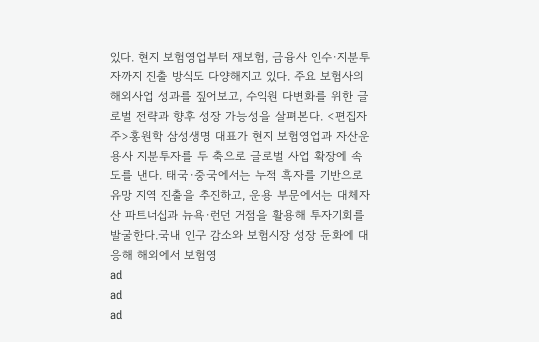있다. 현지 보험영업부터 재보험, 금융사 인수·지분투자까지 진출 방식도 다양해지고 있다. 주요 보험사의 해외사업 성과를 짚어보고, 수익원 다변화를 위한 글로벌 전략과 향후 성장 가능성을 살펴본다. <편집자 주>홍원학 삼성생명 대표가 현지 보험영업과 자산운용사 지분투자를 두 축으로 글로벌 사업 확장에 속도를 낸다. 태국·중국에서는 누적 흑자를 기반으로 유망 지역 진출을 추진하고, 운용 부문에서는 대체자산 파트너십과 뉴욕·런던 거점을 활용해 투자기회를 발굴한다.국내 인구 감소와 보험시장 성장 둔화에 대응해 해외에서 보험영
ad
ad
ad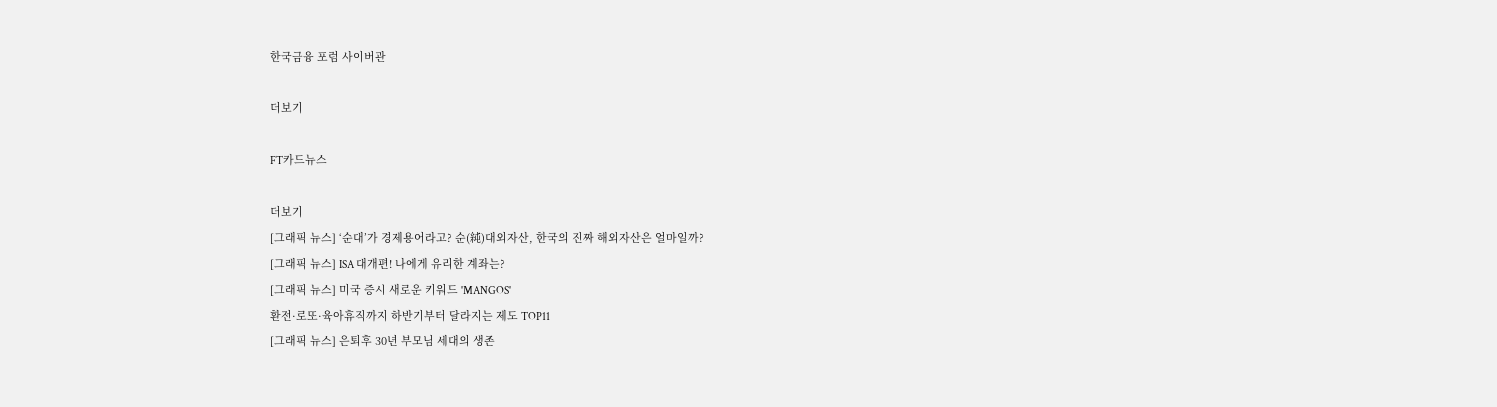한국금융 포럼 사이버관

더보기

FT카드뉴스

더보기
[그래픽 뉴스] ‘순대’가 경제용어라고? 순(純)대외자산, 한국의 진짜 해외자산은 얼마일까?
[그래픽 뉴스] ISA 대개편! 나에게 유리한 계좌는?
[그래픽 뉴스] 미국 증시 새로운 키워드 'MANGOS'
환전·로또·육아휴직까지 하반기부터 달라지는 제도 TOP11
[그래픽 뉴스] 은퇴후 30년 부모님 세대의 생존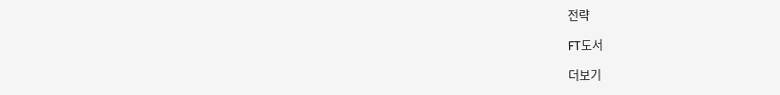전략

FT도서

더보기